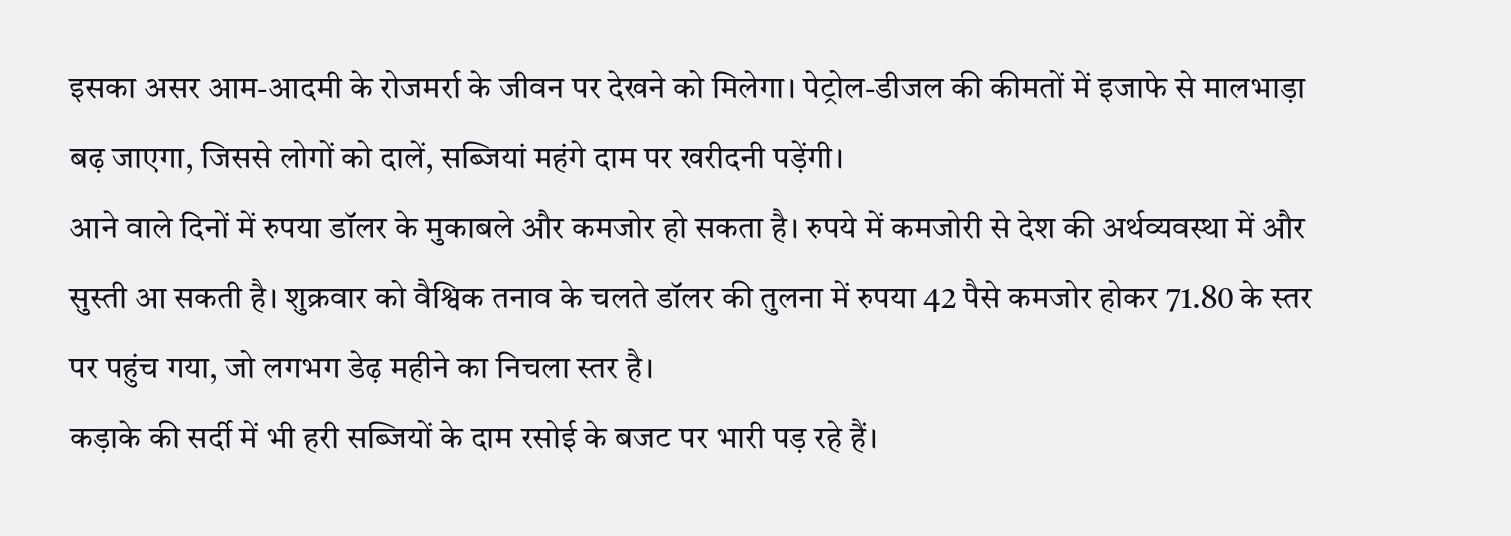इसका असर आम-आदमी के रोजमर्रा के जीवन पर देखने को मिलेगा। पेट्रोल-डीजल की कीमतों में इजाफे से मालभाड़ा बढ़ जाएगा, जिससे लोगों को दालें, सब्जियां महंगे दाम पर खरीदनी पड़ेंगी।
आने वाले दिनों में रुपया डॉलर के मुकाबले और कमजोर हो सकता है। रुपये में कमजोरी से देश की अर्थव्यवस्था में और सुस्ती आ सकती है। शुक्रवार को वैश्विक तनाव के चलते डॉलर की तुलना में रुपया 42 पैसे कमजोर होकर 71.80 के स्तर पर पहुंच गया, जो लगभग डेढ़ महीने का निचला स्तर है।
कड़ाके की सर्दी में भी हरी सब्जियों के दाम रसोई के बजट पर भारी पड़ रहे हैं।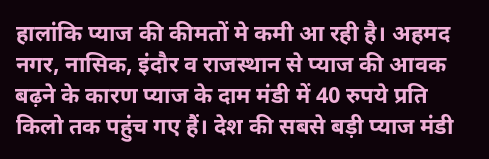हालांकि प्याज की कीमतों मे कमी आ रही है। अहमद नगर, नासिक, इंदौर व राजस्थान से प्याज की आवक बढ़ने के कारण प्याज के दाम मंडी में 40 रुपये प्रति किलो तक पहुंच गए हैं। देश की सबसे बड़ी प्याज मंडी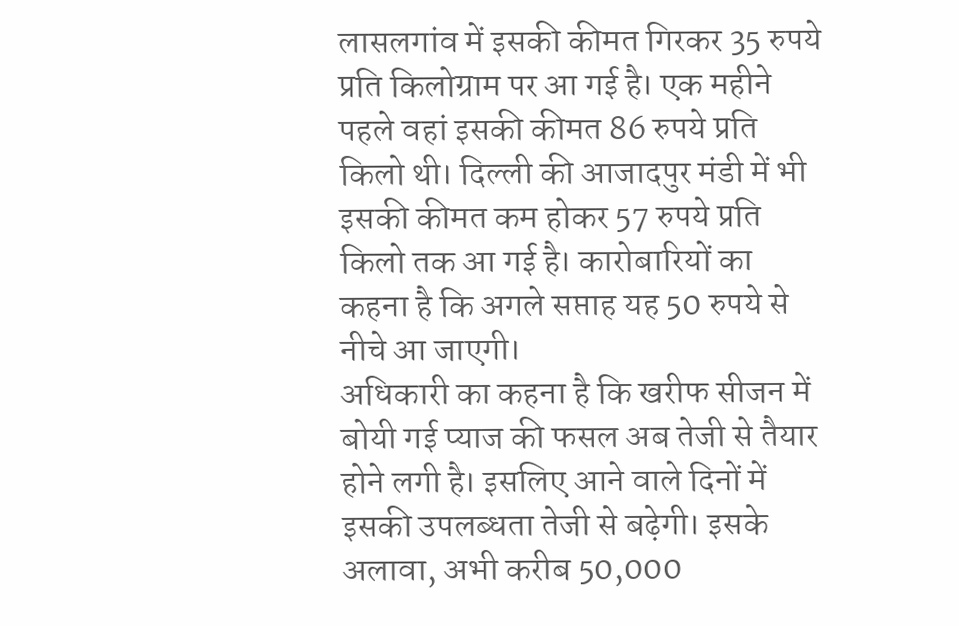लासलगांव में इसकी कीमत गिरकर 35 रुपये प्रति किलोग्राम पर आ गई है। एक महीने पहले वहां इसकी कीमत 86 रुपये प्रति किलो थी। दिल्ली की आजादपुर मंडी में भी इसकी कीमत कम होकर 57 रुपये प्रति किलो तक आ गई है। कारोबारियों का कहना है कि अगले सप्ताह यह 50 रुपये से नीचे आ जाएगी।
अधिकारी का कहना है कि खरीफ सीजन में बोयी गई प्याज की फसल अब तेजी से तैयार होने लगी है। इसलिए आने वाले दिनों में इसकी उपलब्धता तेजी से बढ़ेगी। इसके अलावा, अभी करीब 50,000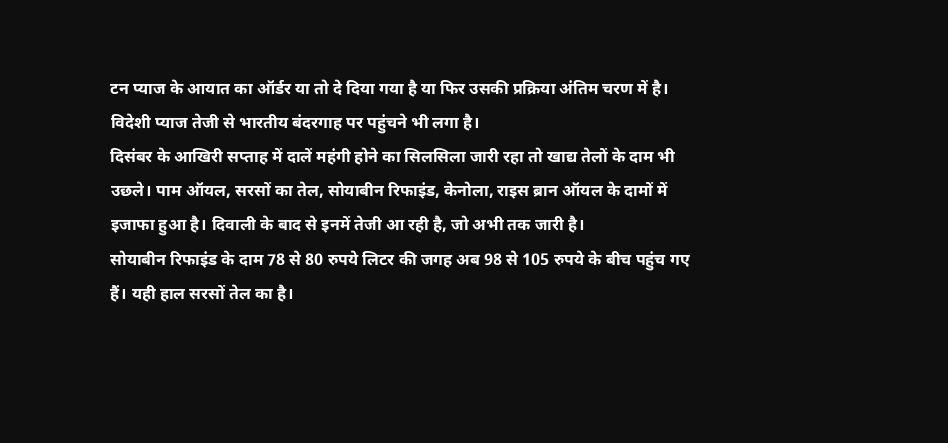टन प्याज के आयात का ऑर्डर या तो दे दिया गया है या फिर उसकी प्रक्रिया अंतिम चरण में है। विदेशी प्याज तेजी से भारतीय बंदरगाह पर पहुंचने भी लगा है।
दिसंबर के आखिरी सप्ताह में दालें महंगी होने का सिलसिला जारी रहा तो खाद्य तेलों के दाम भी उछले। पाम ऑयल, सरसों का तेल, सोयाबीन रिफाइंड, केनोला, राइस ब्रान ऑयल के दामों में इजाफा हुआ है। दिवाली के बाद से इनमें तेजी आ रही है, जो अभी तक जारी है।
सोयाबीन रिफाइंड के दाम 78 से 80 रुपये लिटर की जगह अब 98 से 105 रुपये के बीच पहुंच गए हैं। यही हाल सरसों तेल का है।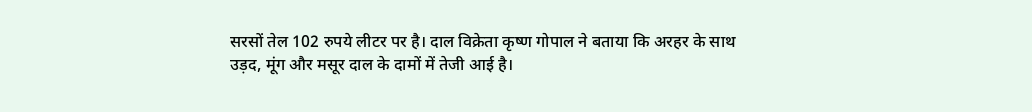सरसों तेल 102 रुपये लीटर पर है। दाल विक्रेता कृष्ण गोपाल ने बताया कि अरहर के साथ उड़द, मूंग और मसूर दाल के दामों में तेजी आई है।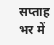सप्ताह भर में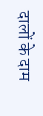दालों के दाम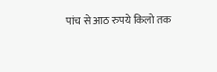पांच से आठ रुपये किलो तक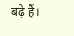बढ़े हैं।